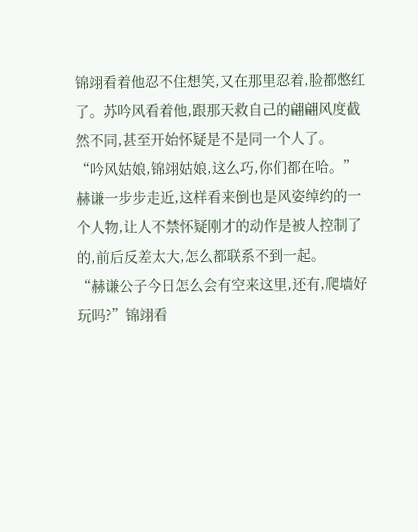锦翊看着他忍不住想笑,又在那里忍着,脸都憋红了。苏吟风看着他,跟那天救自己的翩翩风度截然不同,甚至开始怀疑是不是同一个人了。
“吟风姑娘,锦翊姑娘,这么巧,你们都在哈。”赫谦一步步走近,这样看来倒也是风姿绰约的一个人物,让人不禁怀疑刚才的动作是被人控制了的,前后反差太大,怎么都联系不到一起。
“赫谦公子今日怎么会有空来这里,还有,爬墙好玩吗?”锦翊看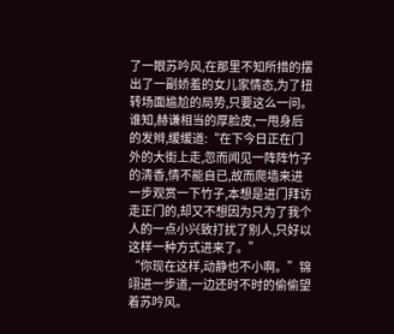了一眼苏吟风,在那里不知所措的摆出了一副娇羞的女儿家情态,为了扭转场面尴尬的局势,只要这么一问。谁知,赫谦相当的厚脸皮,一甩身后的发辫,缓缓道:“在下今日正在门外的大街上走,忽而闻见一阵阵竹子的清香,情不能自已,故而爬墙来进一步观赏一下竹子,本想是进门拜访走正门的,却又不想因为只为了我个人的一点小兴致打扰了别人,只好以这样一种方式进来了。”
“你现在这样,动静也不小啊。”锦翊进一步道,一边还时不时的偷偷望着苏吟风。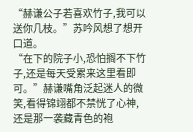“赫谦公子若喜欢竹子,我可以送你几枝。”苏吟风想了想开口道。
“在下的院子小,恐怕搁不下竹子,还是每天受累来这里看即可。”赫谦嘴角泛起迷人的微笑,看得锦翊都不禁恍了心神,还是那一袭藏青色的袍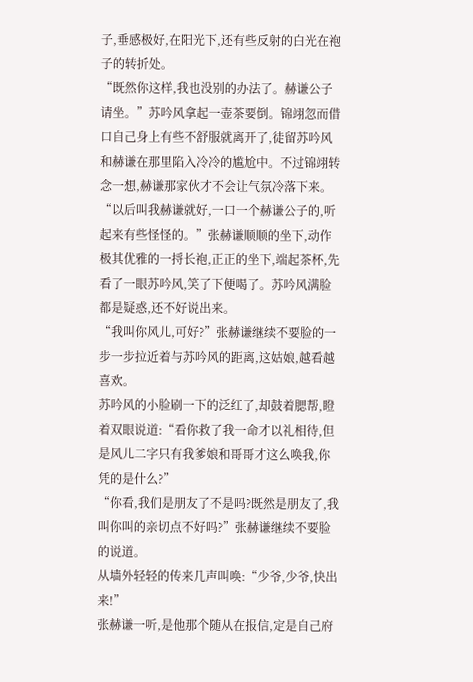子,垂感极好,在阳光下,还有些反射的白光在袍子的转折处。
“既然你这样,我也没别的办法了。赫谦公子请坐。”苏吟风拿起一壶茶要倒。锦翊忽而借口自己身上有些不舒服就离开了,徒留苏吟风和赫谦在那里陷入冷冷的尴尬中。不过锦翊转念一想,赫谦那家伙才不会让气氛冷落下来。
“以后叫我赫谦就好,一口一个赫谦公子的,听起来有些怪怪的。”张赫谦顺顺的坐下,动作极其优雅的一捋长袍,正正的坐下,端起茶杯,先看了一眼苏吟风,笑了下便喝了。苏吟风满脸都是疑惑,还不好说出来。
“我叫你风儿,可好?”张赫谦继续不要脸的一步一步拉近着与苏吟风的距离,这姑娘,越看越喜欢。
苏吟风的小脸刷一下的泛红了,却鼓着腮帮,瞪着双眼说道:“看你救了我一命才以礼相待,但是风儿二字只有我爹娘和哥哥才这么唤我,你凭的是什么?”
“你看,我们是朋友了不是吗?既然是朋友了,我叫你叫的亲切点不好吗?”张赫谦继续不要脸的说道。
从墙外轻轻的传来几声叫唤:“少爷,少爷,快出来!”
张赫谦一听,是他那个随从在报信,定是自己府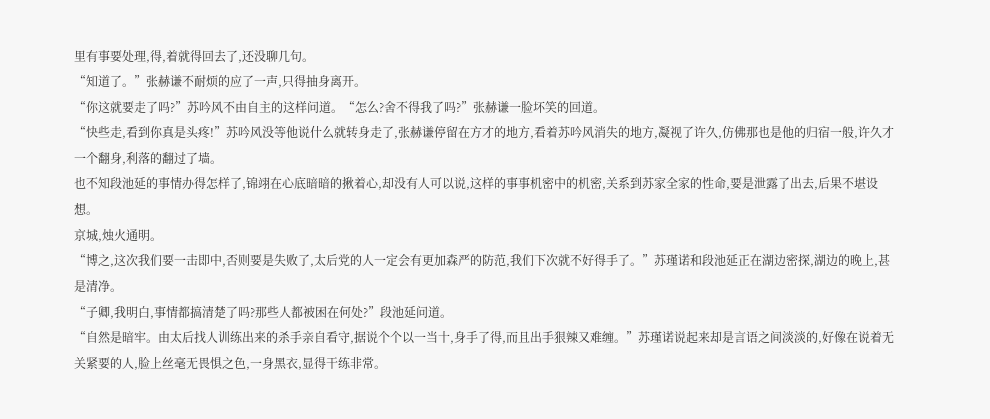里有事要处理,得,着就得回去了,还没聊几句。
“知道了。”张赫谦不耐烦的应了一声,只得抽身离开。
“你这就要走了吗?”苏吟风不由自主的这样问道。“怎么?舍不得我了吗?”张赫谦一脸坏笑的回道。
“快些走,看到你真是头疼!”苏吟风没等他说什么就转身走了,张赫谦停留在方才的地方,看着苏吟风消失的地方,凝视了许久,仿佛那也是他的归宿一般,许久才一个翻身,利落的翻过了墙。
也不知段池延的事情办得怎样了,锦翊在心底暗暗的揪着心,却没有人可以说,这样的事事机密中的机密,关系到苏家全家的性命,要是泄露了出去,后果不堪设想。
京城,烛火通明。
“博之,这次我们要一击即中,否则要是失败了,太后党的人一定会有更加森严的防范,我们下次就不好得手了。”苏瑾诺和段池延正在湖边密探,湖边的晚上,甚是清净。
“子卿,我明白,事情都搞清楚了吗?那些人都被困在何处?”段池延问道。
“自然是暗牢。由太后找人训练出来的杀手亲自看守,据说个个以一当十,身手了得,而且出手狠辣又难缠。”苏瑾诺说起来却是言语之间淡淡的,好像在说着无关紧要的人,脸上丝毫无畏惧之色,一身黑衣,显得干练非常。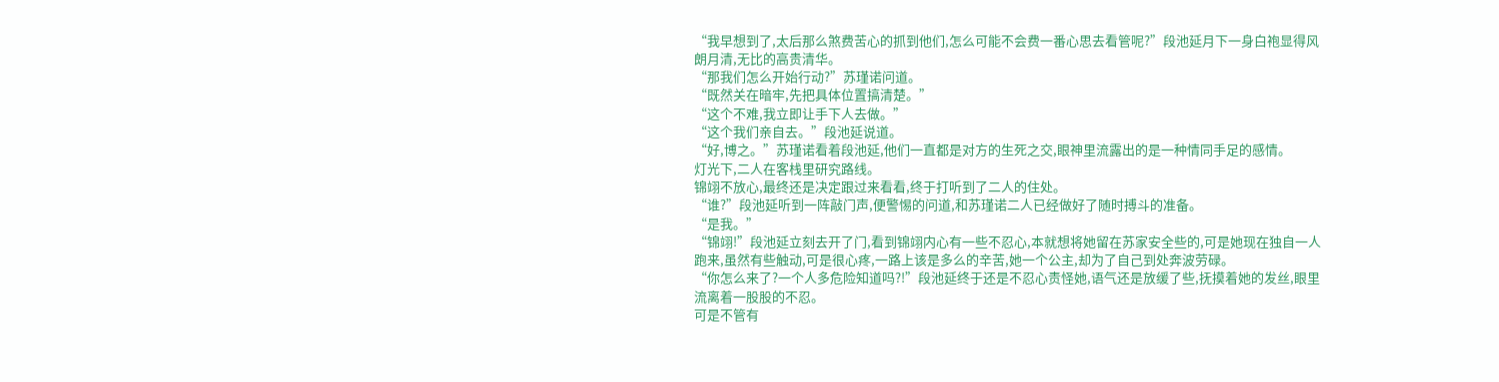“我早想到了,太后那么煞费苦心的抓到他们,怎么可能不会费一番心思去看管呢?”段池延月下一身白袍显得风朗月清,无比的高贵清华。
“那我们怎么开始行动?”苏瑾诺问道。
“既然关在暗牢,先把具体位置搞清楚。”
“这个不难,我立即让手下人去做。”
“这个我们亲自去。”段池延说道。
“好,博之。”苏瑾诺看着段池延,他们一直都是对方的生死之交,眼神里流露出的是一种情同手足的感情。
灯光下,二人在客栈里研究路线。
锦翊不放心,最终还是决定跟过来看看,终于打听到了二人的住处。
“谁?”段池延听到一阵敲门声,便警惕的问道,和苏瑾诺二人已经做好了随时搏斗的准备。
“是我。”
“锦翊!”段池延立刻去开了门,看到锦翊内心有一些不忍心,本就想将她留在苏家安全些的,可是她现在独自一人跑来,虽然有些触动,可是很心疼,一路上该是多么的辛苦,她一个公主,却为了自己到处奔波劳碌。
“你怎么来了?一个人多危险知道吗?!”段池延终于还是不忍心责怪她,语气还是放缓了些,抚摸着她的发丝,眼里流离着一股股的不忍。
可是不管有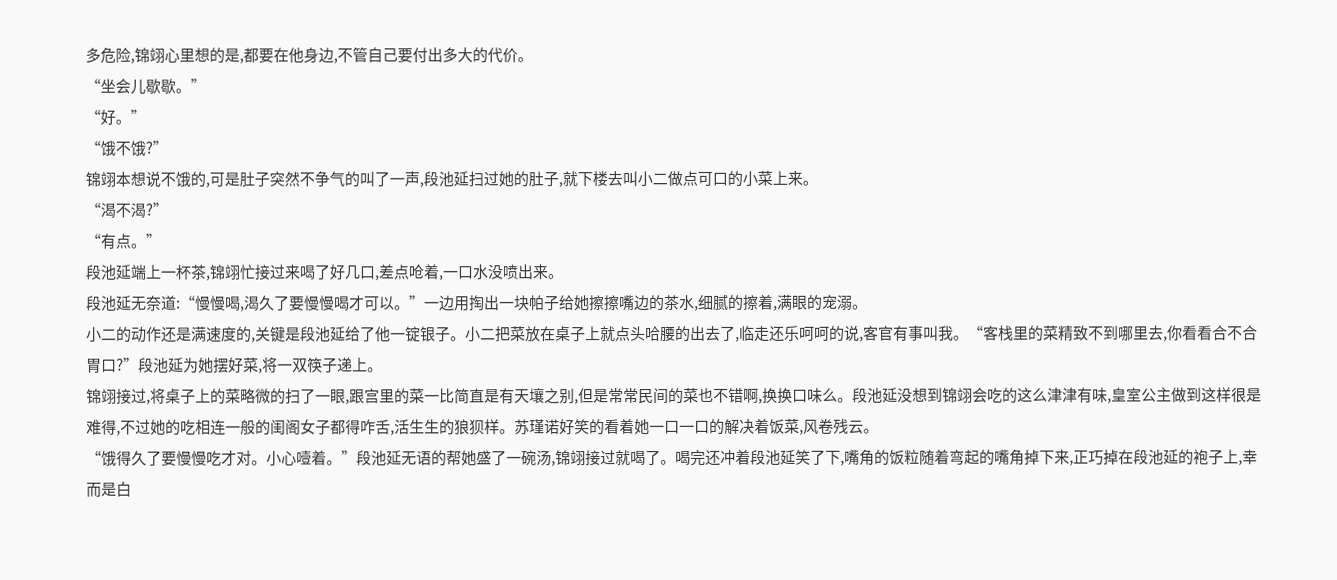多危险,锦翊心里想的是,都要在他身边,不管自己要付出多大的代价。
“坐会儿歇歇。”
“好。”
“饿不饿?”
锦翊本想说不饿的,可是肚子突然不争气的叫了一声,段池延扫过她的肚子,就下楼去叫小二做点可口的小菜上来。
“渴不渴?”
“有点。”
段池延端上一杯茶,锦翊忙接过来喝了好几口,差点呛着,一口水没喷出来。
段池延无奈道:“慢慢喝,渴久了要慢慢喝才可以。”一边用掏出一块帕子给她擦擦嘴边的茶水,细腻的擦着,满眼的宠溺。
小二的动作还是满速度的,关键是段池延给了他一锭银子。小二把菜放在桌子上就点头哈腰的出去了,临走还乐呵呵的说,客官有事叫我。“客栈里的菜精致不到哪里去,你看看合不合胃口?”段池延为她摆好菜,将一双筷子递上。
锦翊接过,将桌子上的菜略微的扫了一眼,跟宫里的菜一比简直是有天壤之别,但是常常民间的菜也不错啊,换换口味么。段池延没想到锦翊会吃的这么津津有味,皇室公主做到这样很是难得,不过她的吃相连一般的闺阁女子都得咋舌,活生生的狼狈样。苏瑾诺好笑的看着她一口一口的解决着饭菜,风卷残云。
“饿得久了要慢慢吃才对。小心噎着。”段池延无语的帮她盛了一碗汤,锦翊接过就喝了。喝完还冲着段池延笑了下,嘴角的饭粒随着弯起的嘴角掉下来,正巧掉在段池延的袍子上,幸而是白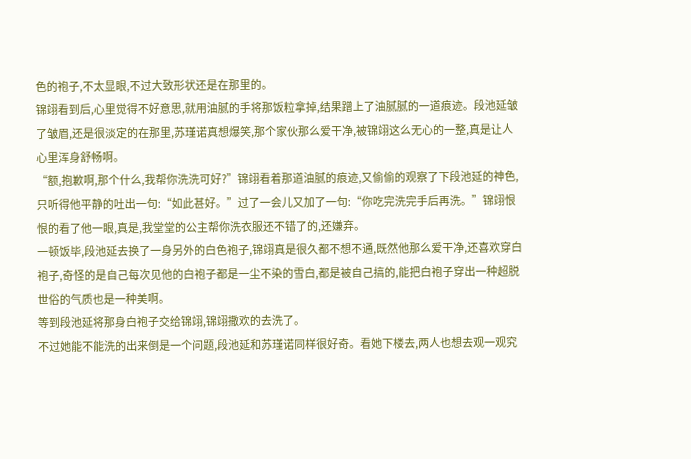色的袍子,不太显眼,不过大致形状还是在那里的。
锦翊看到后,心里觉得不好意思,就用油腻的手将那饭粒拿掉,结果蹭上了油腻腻的一道痕迹。段池延皱了皱眉,还是很淡定的在那里,苏瑾诺真想爆笑,那个家伙那么爱干净,被锦翊这么无心的一整,真是让人心里浑身舒畅啊。
“额,抱歉啊,那个什么,我帮你洗洗可好?”锦翊看着那道油腻的痕迹,又偷偷的观察了下段池延的神色,只听得他平静的吐出一句:“如此甚好。”过了一会儿又加了一句:“你吃完洗完手后再洗。”锦翊恨恨的看了他一眼,真是,我堂堂的公主帮你洗衣服还不错了的,还嫌弃。
一顿饭毕,段池延去换了一身另外的白色袍子,锦翊真是很久都不想不通,既然他那么爱干净,还喜欢穿白袍子,奇怪的是自己每次见他的白袍子都是一尘不染的雪白,都是被自己搞的,能把白袍子穿出一种超脱世俗的气质也是一种美啊。
等到段池延将那身白袍子交给锦翊,锦翊撒欢的去洗了。
不过她能不能洗的出来倒是一个问题,段池延和苏瑾诺同样很好奇。看她下楼去,两人也想去观一观究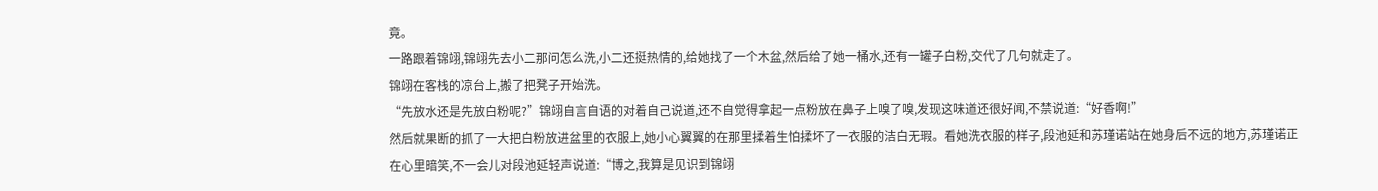竟。
一路跟着锦翊,锦翊先去小二那问怎么洗,小二还挺热情的,给她找了一个木盆,然后给了她一桶水,还有一罐子白粉,交代了几句就走了。
锦翊在客栈的凉台上,搬了把凳子开始洗。
“先放水还是先放白粉呢?”锦翊自言自语的对着自己说道,还不自觉得拿起一点粉放在鼻子上嗅了嗅,发现这味道还很好闻,不禁说道:“好香啊!”
然后就果断的抓了一大把白粉放进盆里的衣服上,她小心翼翼的在那里揉着生怕揉坏了一衣服的洁白无瑕。看她洗衣服的样子,段池延和苏瑾诺站在她身后不远的地方,苏瑾诺正在心里暗笑,不一会儿对段池延轻声说道:“博之,我算是见识到锦翊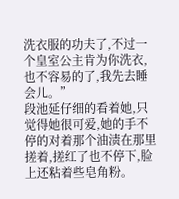洗衣服的功夫了,不过一个皇室公主肯为你洗衣,也不容易的了,我先去睡会儿。”
段池延仔细的看着她,只觉得她很可爱,她的手不停的对着那个油渍在那里搓着,搓红了也不停下,脸上还粘着些皂角粉。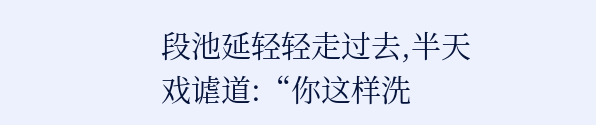段池延轻轻走过去,半天戏谑道:“你这样洗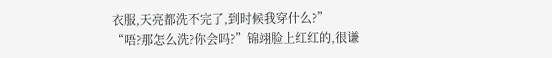衣服,天亮都洗不完了,到时候我穿什么?”
“唔?那怎么洗?你会吗?”锦翊脸上红红的,很谦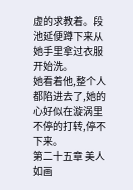虚的求教着。段池延便蹲下来从她手里拿过衣服开始洗。
她看着他,整个人都陷进去了,她的心好似在漩涡里不停的打转,停不下来。
第二十五章 美人如画